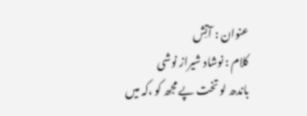عنوان : آتِش
کلام : نوشاد شیراز نوشی
باندھ لو تخت پے مجھ کو ،کہ میں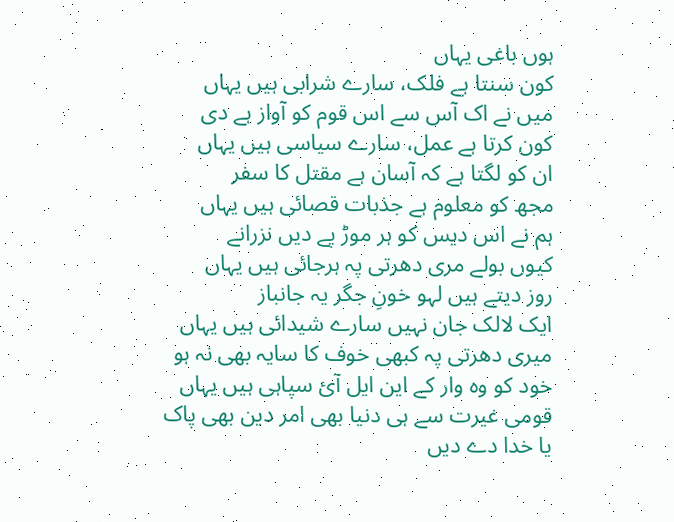ہوں باغی یہاں
کون سنتا ہے فلک، سارے شرابی ہیں یہاں
میں نے اک آس سے اس قوم کو آواز ہے دی
کون کرتا ہے عمل، سارے سیاسی ہیں یہاں
ان کو لگتا ہے کہ آسان ہے مقتل کا سفر
مجھ کو معلوم ہے جذبات قصائی ہیں یہاں
ہم نے اس دیس کو ہر موڑ پے دیں نزرانے
کیوں بولے مری دھرتی پہ ہرجائی ہیں یہاں
روز دیتے ہیں لہو خونِ جگر یہ جانباز
ایک لالک جان نہیں سارے شیدائی ہیں یہاں
میری دھرتی پہ کبھی خوف کا سایہ بھی نہ ہو
خود کو وہ وار کے این ایل آئ سپاہی ہیں یہاں
قومی غیرت سے ہی دنیا بھی امر دین بھی پاک
یا خدا دے دیں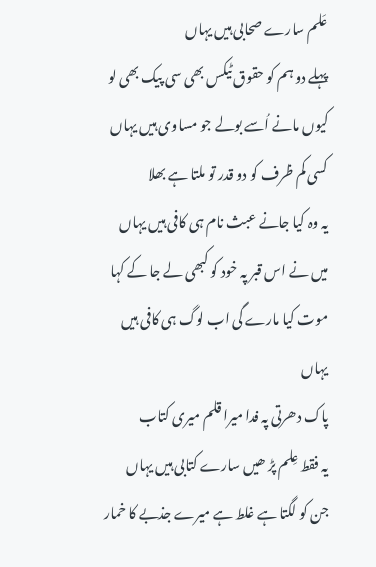عَلم سارے صحابی ہیں یہاں
پہلے دو ہم کو حقوق ٹیکس بھی سی پیک بھی لو
کیوں مانے اُسے بولے جو مساوی ہیں یہاں
کسی کم ظرف کو دو قدر تو ملتا ہے بھلا
یہ وہ کیا جانے عبث نام ہی کافی ہیں یہاں
میں نے اس قبر پہ خود کو کبھی لے جا کے کہا
موت کیا مارے گی اب لوگ ہی کافی ہیں یہاں
پاک دھرتی پہ فدا میرا قلم میری کتاب
یہ فقط عِلم پڑ ھیں سارے کتابی ہیں یہاں
جن کو لگتا ہے غلط ہے میرے جذبے کا خمار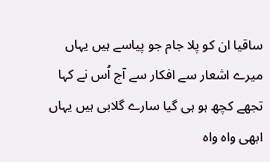ساقیا ان کو پلا جام جو پیاسے ہیں یہاں
میرے اشعار سے افکار سے آج اُس نے کہا
تجھے کچھ ہو ہی گیا سارے گلابی ہیں یہاں
ابھی واہ واہ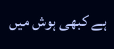ہے کبھی ہوش میں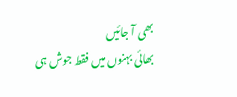بھی آ جائیں
بھائی بہنوں میں فقط جوش ہی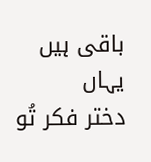باقی ہیں یہاں
دختر فکر تُو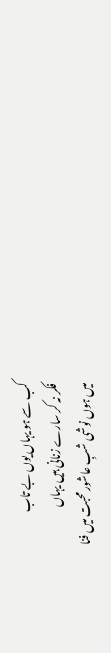کب سے ہو یہاں یوں بے تاب
فکر نہ کر سارے زنانی ہیں یہاں
میں ہوں نوشی شبِ عاشور محبت میں فنا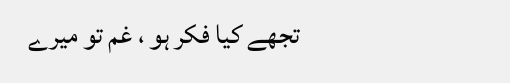تجھے کیا فکر ہو ، غم تو میرے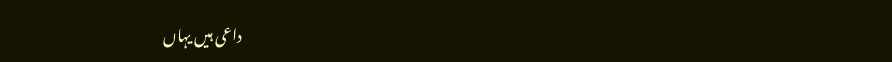داعی ہیں یہاں